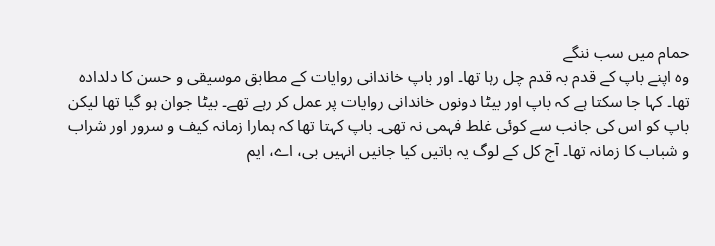حمام میں سب ننگے
وہ اپنے باپ کے قدم بہ قدم چل رہا تھا۔ اور باپ خاندانی روایات کے مطابق موسیقی و حسن کا دلدادہ تھا۔ کہا جا سکتا ہے کہ باپ اور بیٹا دونوں خاندانی روایات پر عمل کر رہے تھے۔ بیٹا جوان ہو گیا تھا لیکن باپ کو اس کی جانب سے کوئی غلط فہمی نہ تھی۔ باپ کہتا تھا کہ ہمارا زمانہ کیف و سرور اور شراب و شباب کا زمانہ تھا۔ آج کل کے لوگ یہ باتیں کیا جانیں انہیں بی، اے، ایم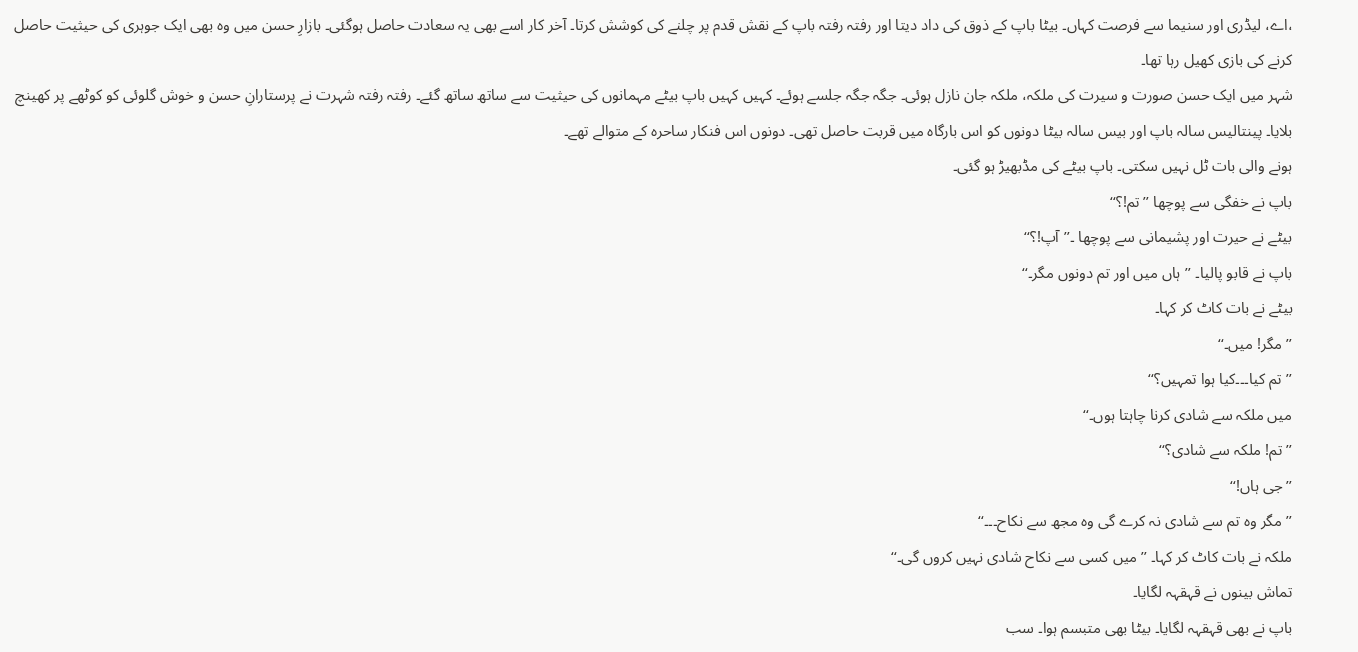،اے، لیڈری اور سنیما سے فرصت کہاں۔ بیٹا باپ کے ذوق کی داد دیتا اور رفتہ رفتہ باپ کے نقش قدم پر چلنے کی کوشش کرتا۔ آخر کار اسے بھی یہ سعادت حاصل ہوگئی۔ بازارِ حسن میں وہ بھی ایک جوہری کی حیثیت حاصل کرنے کی بازی کھیل رہا تھا۔
شہر میں ایک حسن صورت و سیرت کی ملکہ، ملکہ جان نازل ہوئی۔ جگہ جگہ جلسے ہوئے۔ کہیں کہیں باپ بیٹے مہمانوں کی حیثیت سے ساتھ ساتھ گئے۔ رفتہ رفتہ شہرت نے پرستارانِ حسن و خوش گلوئی کو کوٹھے پر کھینچ بلایا۔ پینتالیس سالہ باپ اور بیس سالہ بیٹا دونوں کو اس بارگاہ میں قربت حاصل تھی۔ دونوں اس فنکار ساحرہ کے متوالے تھے۔
ہونے والی بات ٹل نہیں سکتی۔ باپ بیٹے کی مڈبھیڑ ہو گئی۔
باپ نے خفگی سے پوچھا ’’تم!؟‘‘
بیٹے نے حیرت اور پشیمانی سے پوچھا ۔’’آپ!؟‘‘
باپ نے قابو پالیا۔ ’’ہاں میں اور تم دونوں مگر۔‘‘
بیٹے نے بات کاٹ کر کہا۔
’’مگر! میں۔‘‘
’’تم کیا۔۔۔کیا ہوا تمہیں؟‘‘
میں ملکہ سے شادی کرنا چاہتا ہوں۔‘‘
’’تم! ملکہ سے شادی؟‘‘
’’جی ہاں!‘‘
’’مگر وہ تم سے شادی نہ کرے گی وہ مجھ سے نکاح۔۔۔‘‘
ملکہ نے بات کاٹ کر کہا۔ ’’میں کسی سے نکاح شادی نہیں کروں گی۔‘‘
تماش بینوں نے قہقہہ لگایا۔
باپ نے بھی قہقہہ لگایا۔ بیٹا بھی متبسم ہوا۔ سب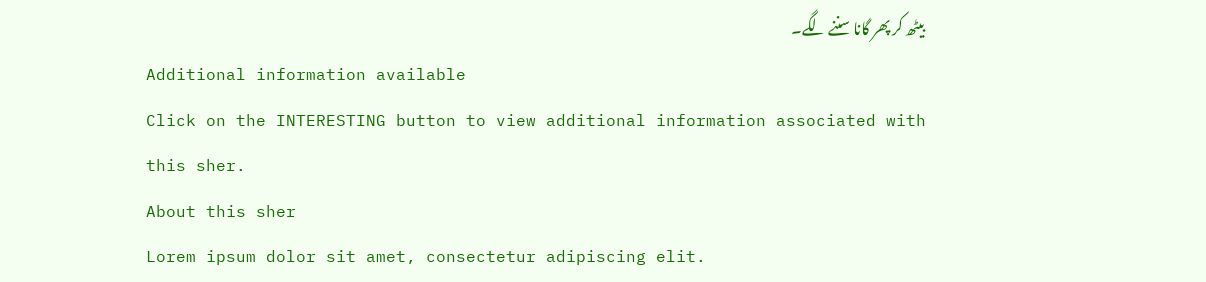بیٹھ کر پھر گانا سننے لگے۔
Additional information available
Click on the INTERESTING button to view additional information associated with this sher.
About this sher
Lorem ipsum dolor sit amet, consectetur adipiscing elit.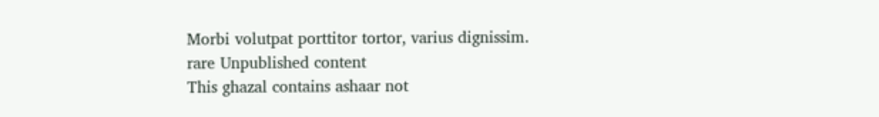Morbi volutpat porttitor tortor, varius dignissim.
rare Unpublished content
This ghazal contains ashaar not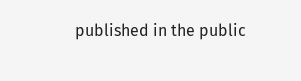published in the public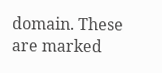domain. These are marked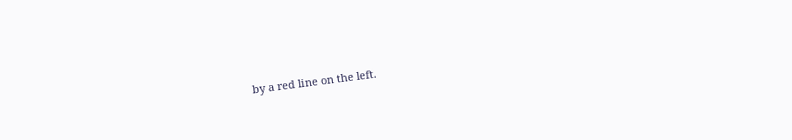by a red line on the left.